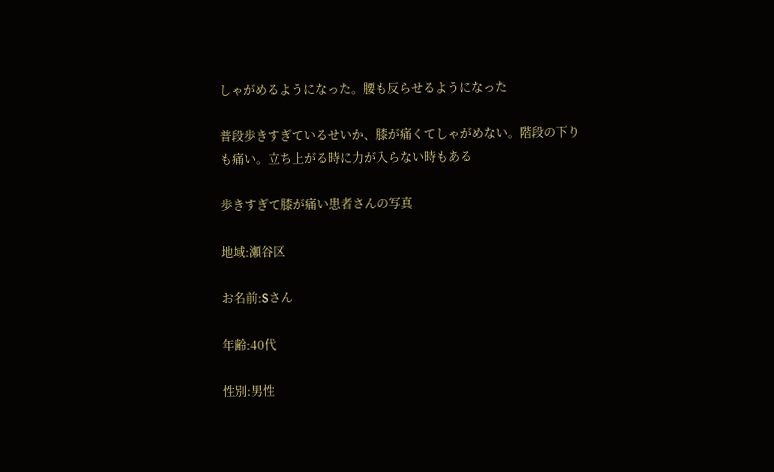しゃがめるようになった。腰も反らせるようになった

普段歩きすぎているせいか、膝が痛くてしゃがめない。階段の下りも痛い。立ち上がる時に力が入らない時もある

歩きすぎて膝が痛い患者さんの写真

地域:瀬谷区

お名前:Sさん

年齢:40代

性別:男性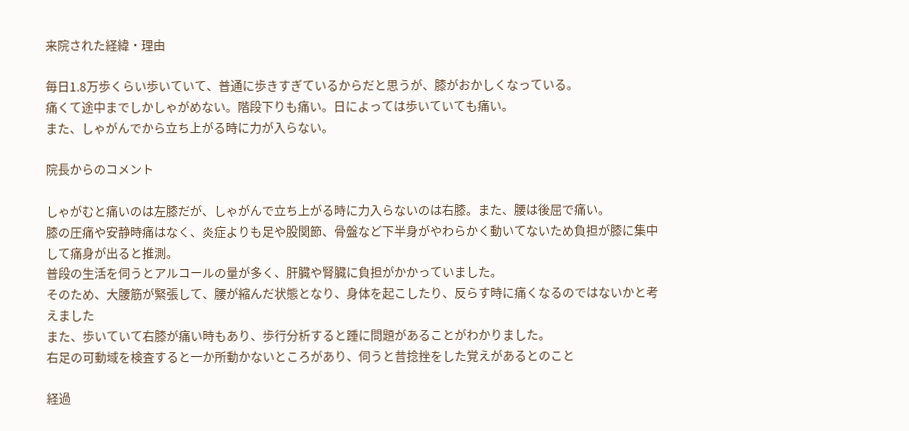来院された経緯・理由

毎日1.8万歩くらい歩いていて、普通に歩きすぎているからだと思うが、膝がおかしくなっている。
痛くて途中までしかしゃがめない。階段下りも痛い。日によっては歩いていても痛い。
また、しゃがんでから立ち上がる時に力が入らない。

院長からのコメント

しゃがむと痛いのは左膝だが、しゃがんで立ち上がる時に力入らないのは右膝。また、腰は後屈で痛い。
膝の圧痛や安静時痛はなく、炎症よりも足や股関節、骨盤など下半身がやわらかく動いてないため負担が膝に集中して痛身が出ると推測。
普段の生活を伺うとアルコールの量が多く、肝臓や腎臓に負担がかかっていました。
そのため、大腰筋が緊張して、腰が縮んだ状態となり、身体を起こしたり、反らす時に痛くなるのではないかと考えました
また、歩いていて右膝が痛い時もあり、歩行分析すると踵に問題があることがわかりました。
右足の可動域を検査すると一か所動かないところがあり、伺うと昔捻挫をした覚えがあるとのこと

経過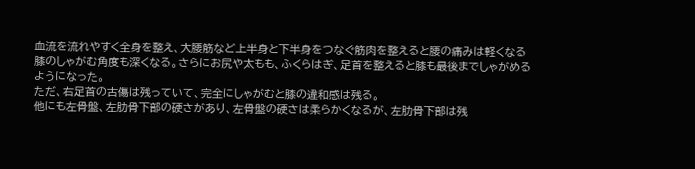血流を流れやすく全身を整え、大腰筋など上半身と下半身をつなぐ筋肉を整えると腰の痛みは軽くなる
膝のしゃがむ角度も深くなる。さらにお尻や太もも、ふくらはぎ、足首を整えると膝も最後までしゃがめるようになった。
ただ、右足首の古傷は残っていて、完全にしゃがむと膝の違和感は残る。
他にも左骨盤、左肋骨下部の硬さがあり、左骨盤の硬さは柔らかくなるが、左肋骨下部は残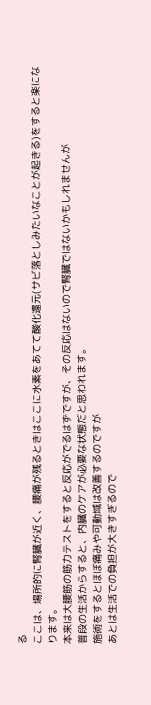る
ここは、場所的に腎臓が近く、腰痛が残るときはここに水素をあてて酸化還元(サビ落としみたいなことが起きる)をすると楽になります。
本来は大腰筋の筋力テストをすると反応がでるはずですが、その反応はないので腎臓ではないかもしれませんが
普段の生活からすると、内臓のケアが必要な状態だと思われます。
施術をするとほぼ痛みや可動域は改善するのですが
あとは生活での負担が大きすぎるので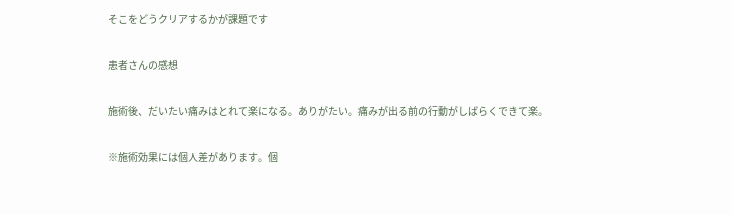そこをどうクリアするかが課題です

患者さんの感想

施術後、だいたい痛みはとれて楽になる。ありがたい。痛みが出る前の行動がしばらくできて楽。

※施術効果には個人差があります。個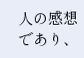人の感想であり、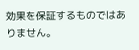効果を保証するものではありません。